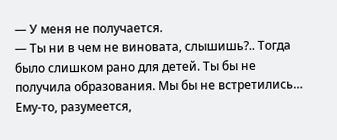— У меня не получается.
— Ты ни в чем не виновата, слышишь?.. Тогда было слишком рано для детей. Ты бы не получила образования. Мы бы не встретились…
Ему-то, разумеется,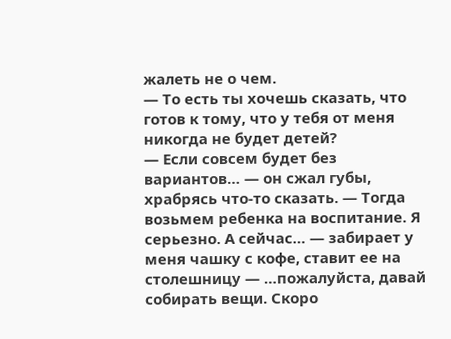жалеть не о чем.
— То есть ты хочешь сказать, что готов к тому, что у тебя от меня никогда не будет детей?
— Если совсем будет без вариантов… — он сжал губы, храбрясь что-то сказать. — Тогда возьмем ребенка на воспитание. Я серьезно. А сейчас… — забирает у меня чашку с кофе, ставит ее на столешницу — …пожалуйста, давай собирать вещи. Скоро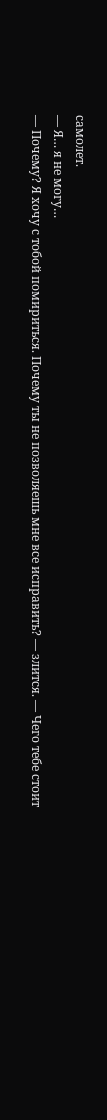самолет.
— Я… я не могу…
— Почему? Я хочу с тобой помириться. Почему ты не позволяешь мне все исправить? — злится. — Чего тебе стоит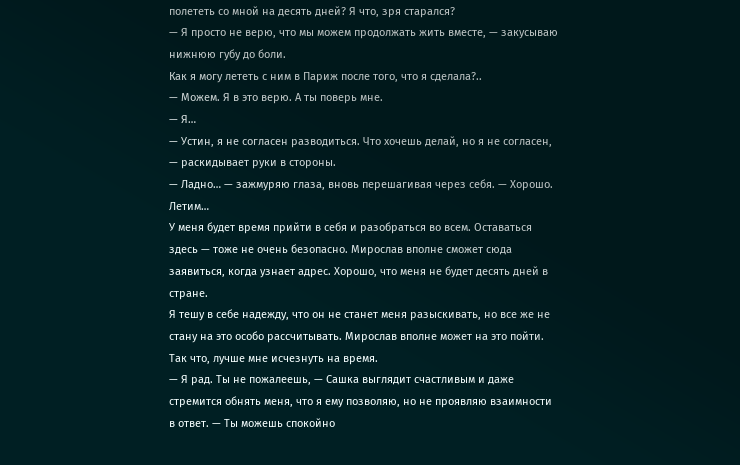полететь со мной на десять дней? Я что, зря старался?
— Я просто не верю, что мы можем продолжать жить вместе, — закусываю нижнюю губу до боли.
Как я могу лететь с ним в Париж после того, что я сделала?..
— Можем. Я в это верю. А ты поверь мне.
— Я…
— Устин, я не согласен разводиться. Что хочешь делай, но я не согласен, — раскидывает руки в стороны.
— Ладно… — зажмуряю глаза, вновь перешагивая через себя. — Хорошо. Летим…
У меня будет время прийти в себя и разобраться во всем. Оставаться здесь — тоже не очень безопасно. Мирослав вполне сможет сюда заявиться, когда узнает адрес. Хорошо, что меня не будет десять дней в стране.
Я тешу в себе надежду, что он не станет меня разыскивать, но все же не стану на это особо рассчитывать. Мирослав вполне может на это пойти. Так что, лучше мне исчезнуть на время.
— Я рад. Ты не пожалеешь, — Сашка выглядит счастливым и даже стремится обнять меня, что я ему позволяю, но не проявляю взаимности в ответ. — Ты можешь спокойно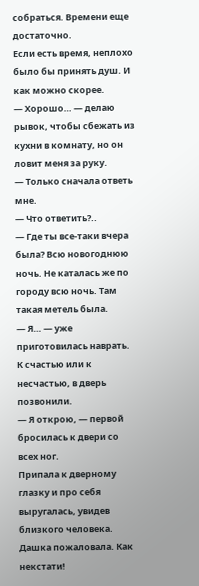собраться. Времени еще достаточно.
Если есть время, неплохо было бы принять душ. И как можно скорее.
— Хорошо… — делаю рывок, чтобы сбежать из кухни в комнату, но он ловит меня за руку.
— Только сначала ответь мне.
— Что ответить?..
— Где ты все-таки вчера была? Всю новогоднюю ночь. Не каталась же по городу всю ночь. Там такая метель была.
— Я… — уже приготовилась наврать.
К счастью или к несчастью, в дверь позвонили.
— Я открою, — первой бросилась к двери со всех ног.
Припала к дверному глазку и про себя выругалась, увидев близкого человека.
Дашка пожаловала. Как некстати!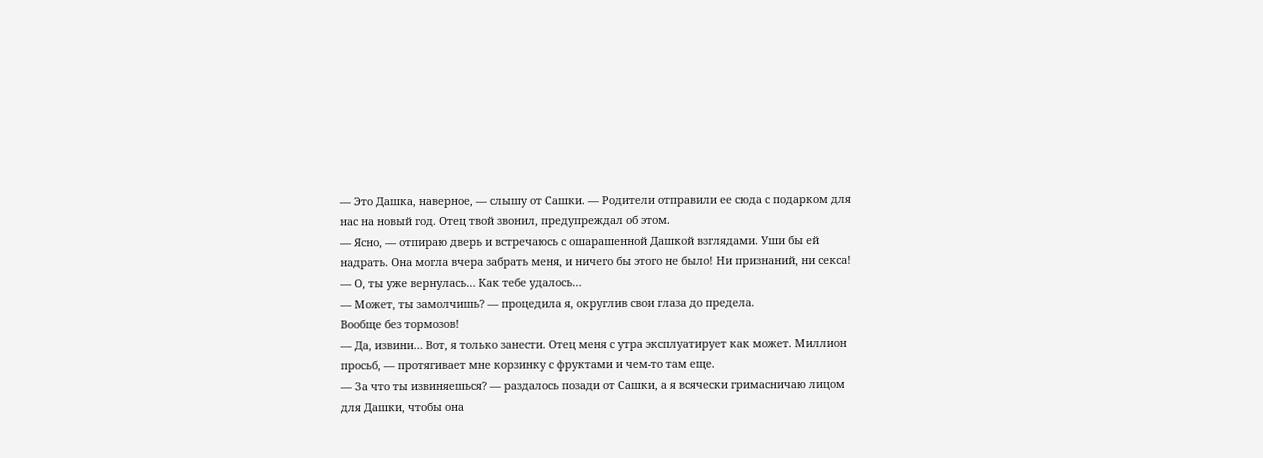— Это Дашка, наверное, — слышу от Сашки. — Родители отправили ее сюда с подарком для нас на новый год. Отец твой звонил, предупреждал об этом.
— Ясно, — отпираю дверь и встречаюсь с ошарашенной Дашкой взглядами. Уши бы ей надрать. Она могла вчера забрать меня, и ничего бы этого не было! Ни признаний, ни секса!
— О, ты уже вернулась… Как тебе удалось…
— Может, ты замолчишь? — процедила я, округлив свои глаза до предела.
Вообще без тормозов!
— Да, извини… Вот, я только занести. Отец меня с утра эксплуатирует как может. Миллион просьб, — протягивает мне корзинку с фруктами и чем-то там еще.
— За что ты извиняешься? — раздалось позади от Сашки, а я всячески гримасничаю лицом для Дашки, чтобы она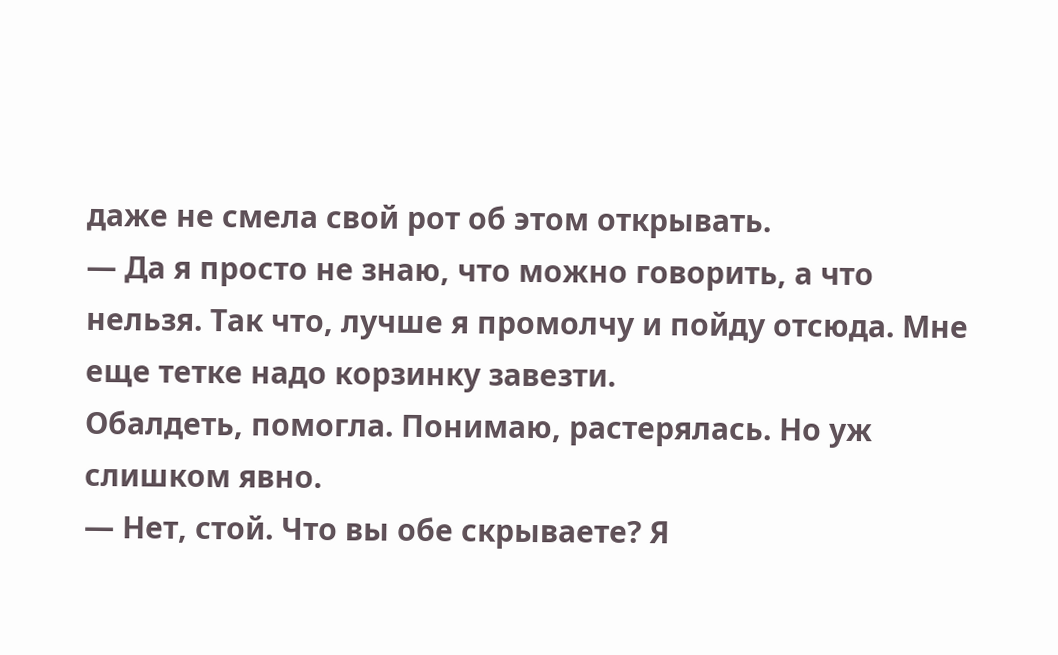даже не смела свой рот об этом открывать.
— Да я просто не знаю, что можно говорить, а что нельзя. Так что, лучше я промолчу и пойду отсюда. Мне еще тетке надо корзинку завезти.
Обалдеть, помогла. Понимаю, растерялась. Но уж слишком явно.
— Нет, стой. Что вы обе скрываете? Я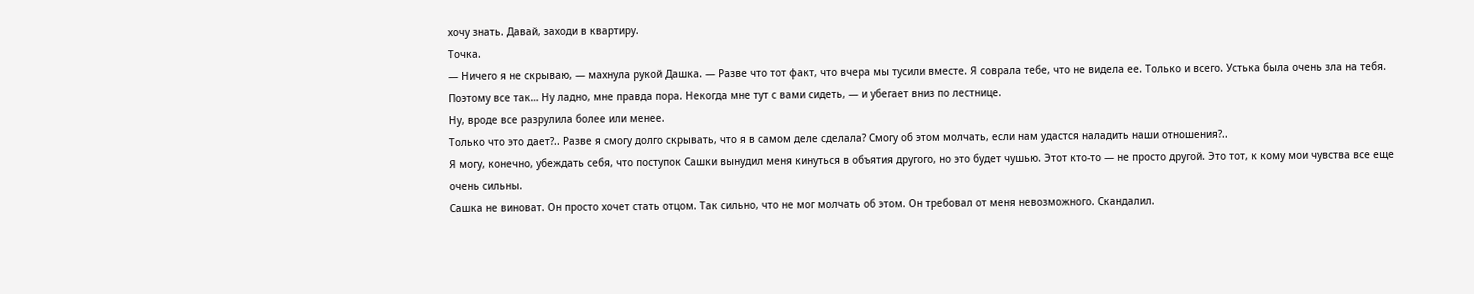хочу знать. Давай, заходи в квартиру.
Точка.
— Ничего я не скрываю, — махнула рукой Дашка. — Разве что тот факт, что вчера мы тусили вместе. Я соврала тебе, что не видела ее. Только и всего. Устька была очень зла на тебя. Поэтому все так… Ну ладно, мне правда пора. Некогда мне тут с вами сидеть, — и убегает вниз по лестнице.
Ну, вроде все разрулила более или менее.
Только что это дает?.. Разве я смогу долго скрывать, что я в самом деле сделала? Смогу об этом молчать, если нам удастся наладить наши отношения?..
Я могу, конечно, убеждать себя, что поступок Сашки вынудил меня кинуться в объятия другого, но это будет чушью. Этот кто-то — не просто другой. Это тот, к кому мои чувства все еще очень сильны.
Сашка не виноват. Он просто хочет стать отцом. Так сильно, что не мог молчать об этом. Он требовал от меня невозможного. Скандалил.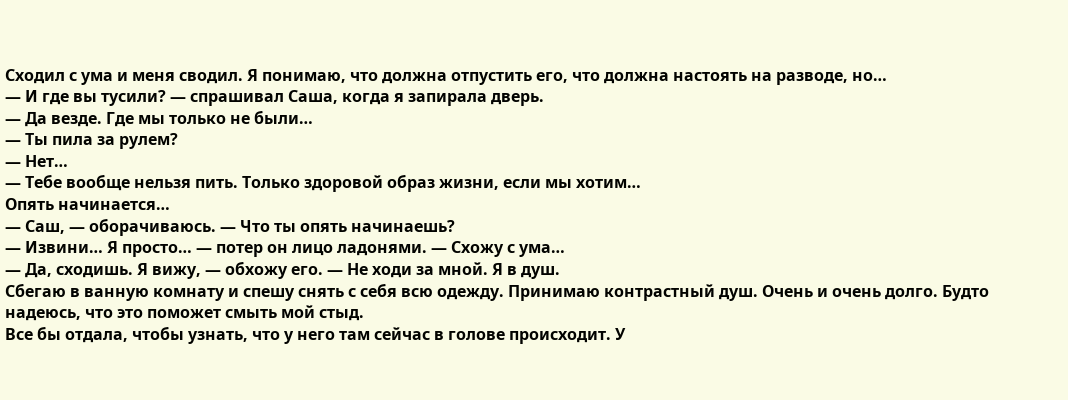Сходил с ума и меня сводил. Я понимаю, что должна отпустить его, что должна настоять на разводе, но…
— И где вы тусили? — спрашивал Саша, когда я запирала дверь.
— Да везде. Где мы только не были…
— Ты пила за рулем?
— Нет…
— Тебе вообще нельзя пить. Только здоровой образ жизни, если мы хотим…
Опять начинается…
— Саш, — оборачиваюсь. — Что ты опять начинаешь?
— Извини… Я просто… — потер он лицо ладонями. — Схожу с ума…
— Да, сходишь. Я вижу, — обхожу его. — Не ходи за мной. Я в душ.
Сбегаю в ванную комнату и спешу снять с себя всю одежду. Принимаю контрастный душ. Очень и очень долго. Будто надеюсь, что это поможет смыть мой стыд.
Все бы отдала, чтобы узнать, что у него там сейчас в голове происходит. У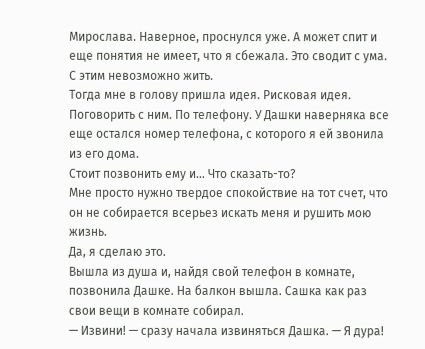Мирослава. Наверное, проснулся уже. А может спит и еще понятия не имеет, что я сбежала. Это сводит с ума. С этим невозможно жить.
Тогда мне в голову пришла идея. Рисковая идея. Поговорить с ним. По телефону. У Дашки наверняка все еще остался номер телефона, с которого я ей звонила из его дома.
Стоит позвонить ему и… Что сказать-то?
Мне просто нужно твердое спокойствие на тот счет, что он не собирается всерьез искать меня и рушить мою жизнь.
Да, я сделаю это.
Вышла из душа и, найдя свой телефон в комнате, позвонила Дашке. На балкон вышла. Сашка как раз свои вещи в комнате собирал.
— Извини! — сразу начала извиняться Дашка. — Я дура!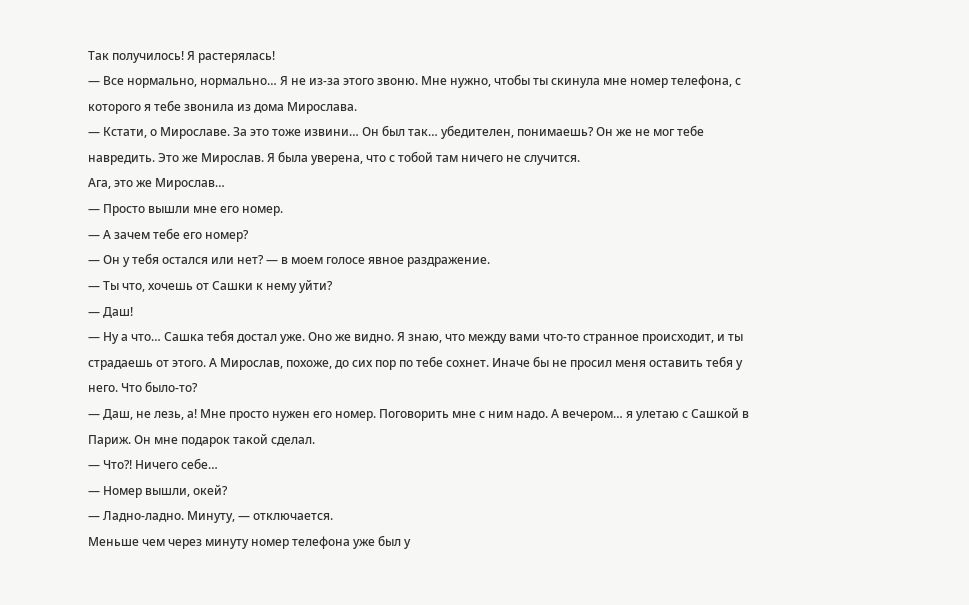Так получилось! Я растерялась!
— Все нормально, нормально… Я не из-за этого звоню. Мне нужно, чтобы ты скинула мне номер телефона, с которого я тебе звонила из дома Мирослава.
— Кстати, о Мирославе. За это тоже извини… Он был так… убедителен, понимаешь? Он же не мог тебе навредить. Это же Мирослав. Я была уверена, что с тобой там ничего не случится.
Ага, это же Мирослав…
— Просто вышли мне его номер.
— А зачем тебе его номер?
— Он у тебя остался или нет? — в моем голосе явное раздражение.
— Ты что, хочешь от Сашки к нему уйти?
— Даш!
— Ну а что… Сашка тебя достал уже. Оно же видно. Я знаю, что между вами что-то странное происходит, и ты страдаешь от этого. А Мирослав, похоже, до сих пор по тебе сохнет. Иначе бы не просил меня оставить тебя у него. Что было-то?
— Даш, не лезь, а! Мне просто нужен его номер. Поговорить мне с ним надо. А вечером… я улетаю с Сашкой в Париж. Он мне подарок такой сделал.
— Что?! Ничего себе…
— Номер вышли, окей?
— Ладно-ладно. Минуту, — отключается.
Меньше чем через минуту номер телефона уже был у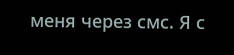меня через смс. Я с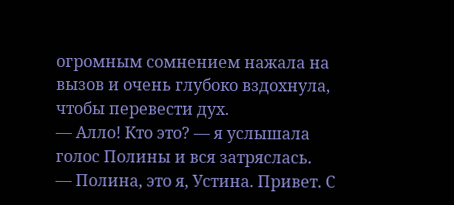огромным сомнением нажала на вызов и очень глубоко вздохнула, чтобы перевести дух.
— Алло! Кто это? — я услышала голос Полины и вся затряслась.
— Полина, это я, Устина. Привет. С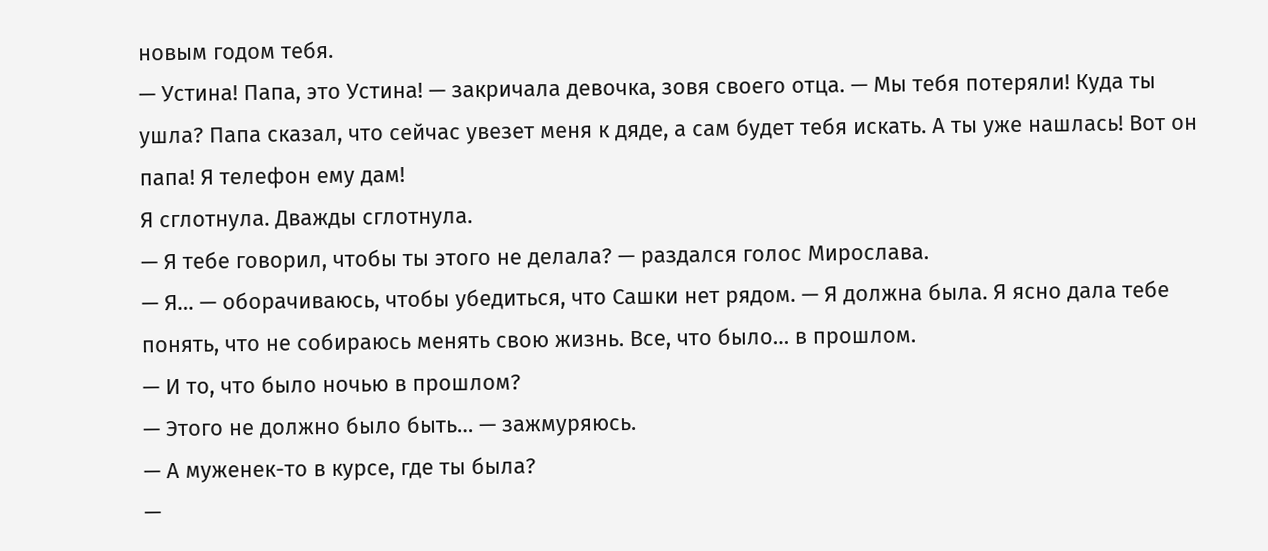новым годом тебя.
— Устина! Папа, это Устина! — закричала девочка, зовя своего отца. — Мы тебя потеряли! Куда ты ушла? Папа сказал, что сейчас увезет меня к дяде, а сам будет тебя искать. А ты уже нашлась! Вот он папа! Я телефон ему дам!
Я сглотнула. Дважды сглотнула.
— Я тебе говорил, чтобы ты этого не делала? — раздался голос Мирослава.
— Я… — оборачиваюсь, чтобы убедиться, что Сашки нет рядом. — Я должна была. Я ясно дала тебе понять, что не собираюсь менять свою жизнь. Все, что было… в прошлом.
— И то, что было ночью в прошлом?
— Этого не должно было быть… — зажмуряюсь.
— А муженек-то в курсе, где ты была?
—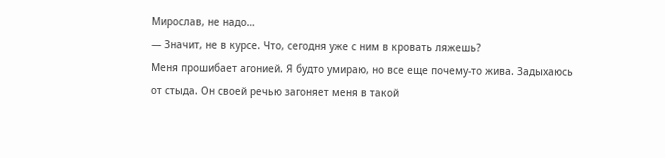Мирослав, не надо…
— Значит, не в курсе. Что, сегодня уже с ним в кровать ляжешь?
Меня прошибает агонией. Я будто умираю, но все еще почему-то жива. Задыхаюсь от стыда. Он своей речью загоняет меня в такой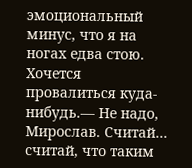эмоциональный минус, что я на ногах едва стою. Хочется провалиться куда-нибудь.— Не надо, Мирослав. Считай… считай, что таким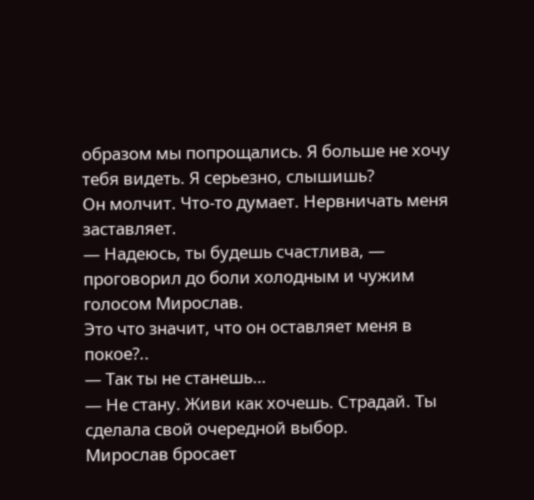образом мы попрощались. Я больше не хочу тебя видеть. Я серьезно, слышишь?
Он молчит. Что-то думает. Нервничать меня заставляет.
— Надеюсь, ты будешь счастлива, — проговорил до боли холодным и чужим голосом Мирослав.
Это что значит, что он оставляет меня в покое?..
— Так ты не станешь…
— Не стану. Живи как хочешь. Страдай. Ты сделала свой очередной выбор.
Мирослав бросает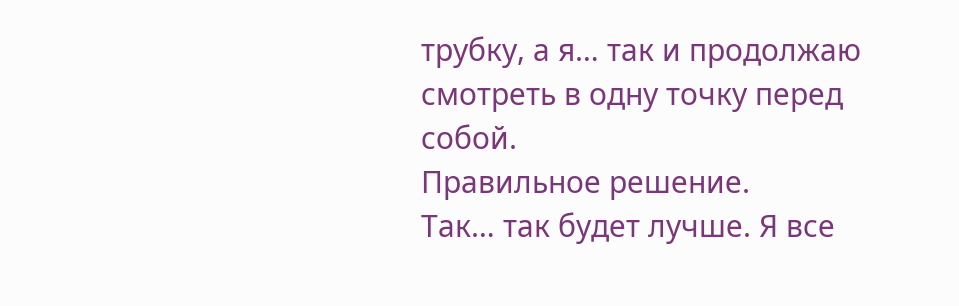трубку, а я… так и продолжаю смотреть в одну точку перед собой.
Правильное решение.
Так… так будет лучше. Я все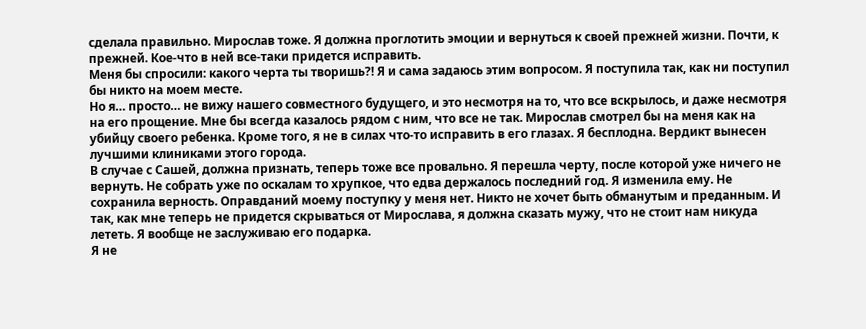сделала правильно. Мирослав тоже. Я должна проглотить эмоции и вернуться к своей прежней жизни. Почти, к прежней. Кое-что в ней все-таки придется исправить.
Меня бы спросили: какого черта ты творишь?! Я и сама задаюсь этим вопросом. Я поступила так, как ни поступил бы никто на моем месте.
Но я… просто… не вижу нашего совместного будущего, и это несмотря на то, что все вскрылось, и даже несмотря на его прощение. Мне бы всегда казалось рядом с ним, что все не так. Мирослав смотрел бы на меня как на убийцу своего ребенка. Кроме того, я не в силах что-то исправить в его глазах. Я бесплодна. Вердикт вынесен лучшими клиниками этого города.
В случае с Сашей, должна признать, теперь тоже все провально. Я перешла черту, после которой уже ничего не вернуть. Не собрать уже по оскалам то хрупкое, что едва держалось последний год. Я изменила ему. Не сохранила верность. Оправданий моему поступку у меня нет. Никто не хочет быть обманутым и преданным. И так, как мне теперь не придется скрываться от Мирослава, я должна сказать мужу, что не стоит нам никуда лететь. Я вообще не заслуживаю его подарка.
Я не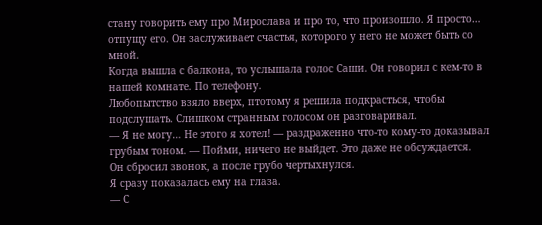стану говорить ему про Мирослава и про то, что произошло. Я просто… отпущу его. Он заслуживает счастья, которого у него не может быть со мной.
Когда вышла с балкона, то услышала голос Саши. Он говорил с кем-то в нашей комнате. По телефону.
Любопытство взяло вверх, птотому я решила подкрасться, чтобы подслушать. Слишком странным голосом он разговаривал.
— Я не могу… Не этого я хотел! — раздраженно что-то кому-то доказывал грубым тоном. — Пойми, ничего не выйдет. Это даже не обсуждается.
Он сбросил звонок, а после грубо чертыхнулся.
Я сразу показалась ему на глаза.
— С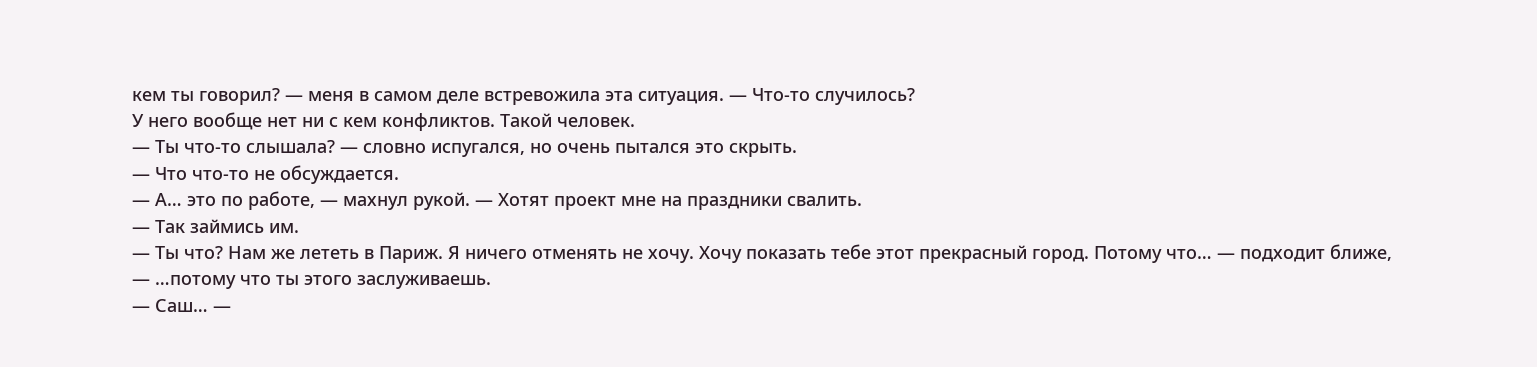кем ты говорил? — меня в самом деле встревожила эта ситуация. — Что-то случилось?
У него вообще нет ни с кем конфликтов. Такой человек.
— Ты что-то слышала? — словно испугался, но очень пытался это скрыть.
— Что что-то не обсуждается.
— А… это по работе, — махнул рукой. — Хотят проект мне на праздники свалить.
— Так займись им.
— Ты что? Нам же лететь в Париж. Я ничего отменять не хочу. Хочу показать тебе этот прекрасный город. Потому что… — подходит ближе, — …потому что ты этого заслуживаешь.
— Саш… —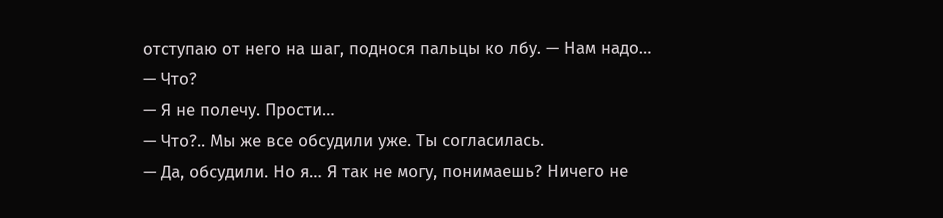отступаю от него на шаг, поднося пальцы ко лбу. — Нам надо…
— Что?
— Я не полечу. Прости…
— Что?.. Мы же все обсудили уже. Ты согласилась.
— Да, обсудили. Но я… Я так не могу, понимаешь? Ничего не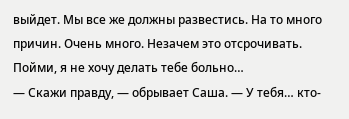выйдет. Мы все же должны развестись. На то много причин. Очень много. Незачем это отсрочивать. Пойми, я не хочу делать тебе больно…
— Скажи правду, — обрывает Саша. — У тебя… кто-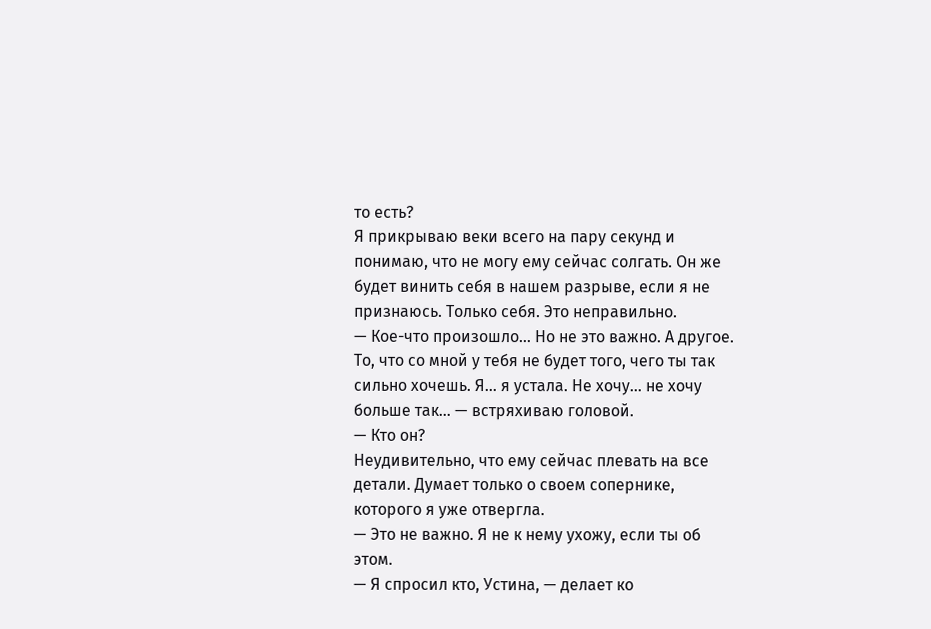то есть?
Я прикрываю веки всего на пару секунд и понимаю, что не могу ему сейчас солгать. Он же будет винить себя в нашем разрыве, если я не признаюсь. Только себя. Это неправильно.
— Кое-что произошло… Но не это важно. А другое. То, что со мной у тебя не будет того, чего ты так сильно хочешь. Я… я устала. Не хочу… не хочу больше так… — встряхиваю головой.
— Кто он?
Неудивительно, что ему сейчас плевать на все детали. Думает только о своем сопернике, которого я уже отвергла.
— Это не важно. Я не к нему ухожу, если ты об этом.
— Я спросил кто, Устина, — делает ко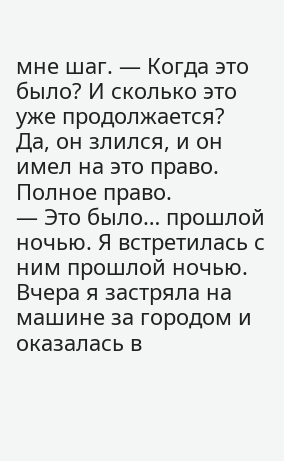мне шаг. — Когда это было? И сколько это уже продолжается?
Да, он злился, и он имел на это право. Полное право.
— Это было… прошлой ночью. Я встретилась с ним прошлой ночью. Вчера я застряла на машине за городом и оказалась в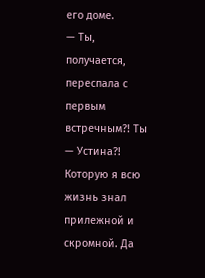его доме.
— Ты, получается, переспала с первым встречным?! Ты — Устина?! Которую я всю жизнь знал прилежной и скромной. Да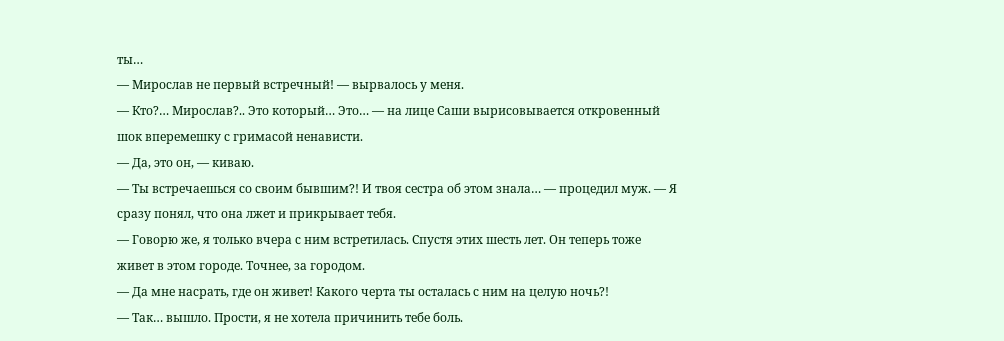ты…
— Мирослав не первый встречный! — вырвалось у меня.
— Кто?… Мирослав?.. Это который… Это… — на лице Саши вырисовывается откровенный шок вперемешку с гримасой ненависти.
— Да, это он, — киваю.
— Ты встречаешься со своим бывшим?! И твоя сестра об этом знала… — процедил муж. — Я сразу понял, что она лжет и прикрывает тебя.
— Говорю же, я только вчера с ним встретилась. Спустя этих шесть лет. Он теперь тоже живет в этом городе. Точнее, за городом.
— Да мне насрать, где он живет! Какого черта ты осталась с ним на целую ночь?!
— Так… вышло. Прости, я не хотела причинить тебе боль.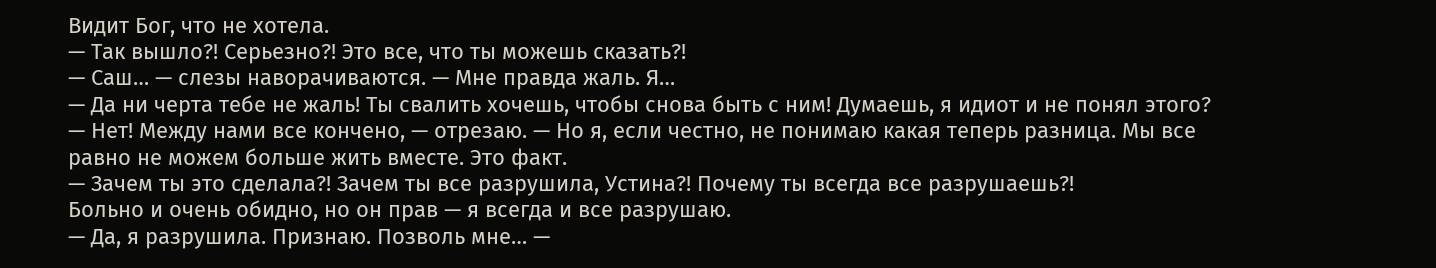Видит Бог, что не хотела.
— Так вышло?! Серьезно?! Это все, что ты можешь сказать?!
— Саш… — слезы наворачиваются. — Мне правда жаль. Я…
— Да ни черта тебе не жаль! Ты свалить хочешь, чтобы снова быть с ним! Думаешь, я идиот и не понял этого?
— Нет! Между нами все кончено, — отрезаю. — Но я, если честно, не понимаю какая теперь разница. Мы все равно не можем больше жить вместе. Это факт.
— Зачем ты это сделала?! Зачем ты все разрушила, Устина?! Почему ты всегда все разрушаешь?!
Больно и очень обидно, но он прав — я всегда и все разрушаю.
— Да, я разрушила. Признаю. Позволь мне… —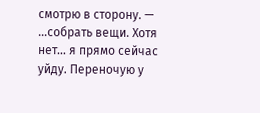смотрю в сторону. — …собрать вещи. Хотя нет… я прямо сейчас уйду. Переночую у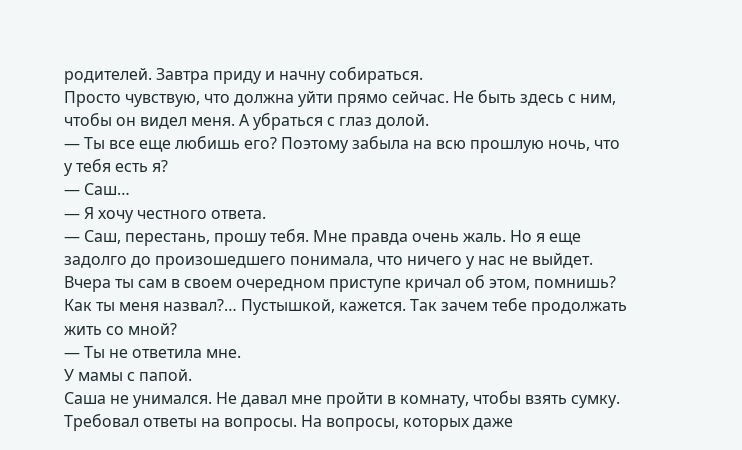родителей. Завтра приду и начну собираться.
Просто чувствую, что должна уйти прямо сейчас. Не быть здесь с ним, чтобы он видел меня. А убраться с глаз долой.
— Ты все еще любишь его? Поэтому забыла на всю прошлую ночь, что у тебя есть я?
— Саш…
— Я хочу честного ответа.
— Саш, перестань, прошу тебя. Мне правда очень жаль. Но я еще задолго до произошедшего понимала, что ничего у нас не выйдет. Вчера ты сам в своем очередном приступе кричал об этом, помнишь? Как ты меня назвал?… Пустышкой, кажется. Так зачем тебе продолжать жить со мной?
— Ты не ответила мне.
У мамы с папой.
Саша не унимался. Не давал мне пройти в комнату, чтобы взять сумку. Требовал ответы на вопросы. На вопросы, которых даже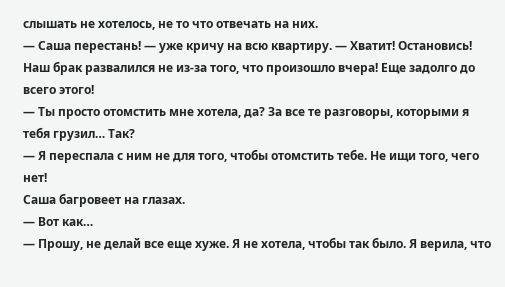слышать не хотелось, не то что отвечать на них.
— Саша перестань! — уже кричу на всю квартиру. — Хватит! Остановись! Наш брак развалился не из-за того, что произошло вчера! Еще задолго до всего этого!
— Ты просто отомстить мне хотела, да? За все те разговоры, которыми я тебя грузил… Так?
— Я переспала с ним не для того, чтобы отомстить тебе. Не ищи того, чего нет!
Саша багровеет на глазах.
— Вот как…
— Прошу, не делай все еще хуже. Я не хотела, чтобы так было. Я верила, что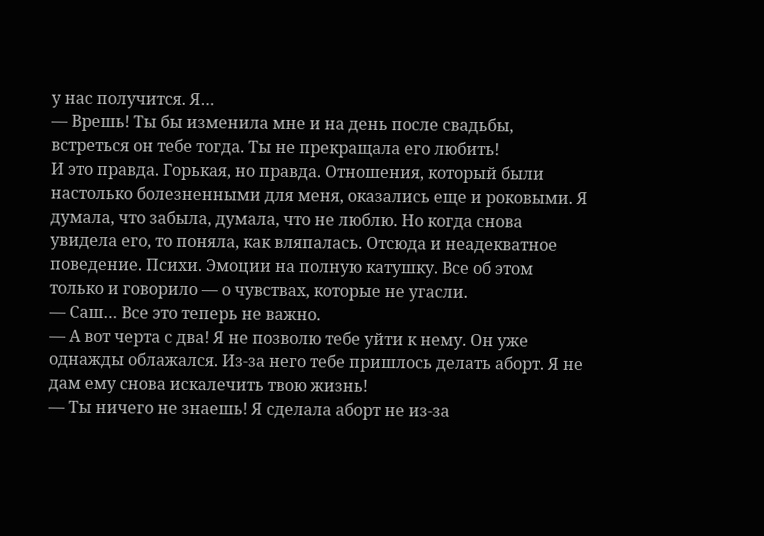у нас получится. Я…
— Врешь! Ты бы изменила мне и на день после свадьбы, встреться он тебе тогда. Ты не прекращала его любить!
И это правда. Горькая, но правда. Отношения, который были настолько болезненными для меня, оказались еще и роковыми. Я думала, что забыла, думала, что не люблю. Но когда снова увидела его, то поняла, как вляпалась. Отсюда и неадекватное поведение. Психи. Эмоции на полную катушку. Все об этом только и говорило — о чувствах, которые не угасли.
— Саш… Все это теперь не важно.
— А вот черта с два! Я не позволю тебе уйти к нему. Он уже однажды облажался. Из-за него тебе пришлось делать аборт. Я не дам ему снова искалечить твою жизнь!
— Ты ничего не знаешь! Я сделала аборт не из-за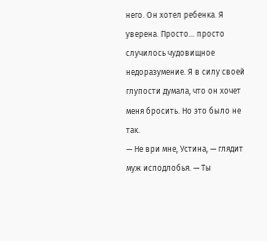него. Он хотел ребенка. Я уверена. Просто… просто случилось чудовищное недоразумение. Я в силу своей глупости думала, что он хочет меня бросить. Но это было не так.
— Не ври мне, Устина, — глядит муж исподлобья. — Ты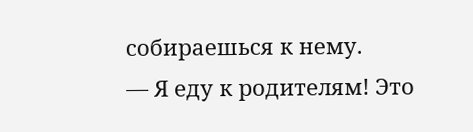собираешься к нему.
— Я еду к родителям! Это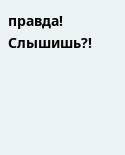правда! Слышишь?!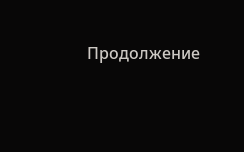Продолжение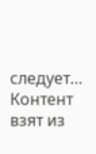следует…
Контент взят из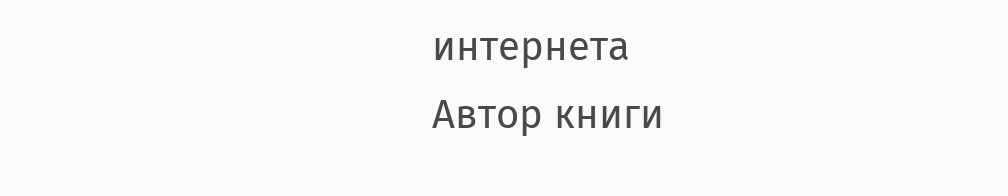интернета
Автор книги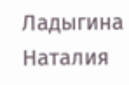Ладыгина Наталия